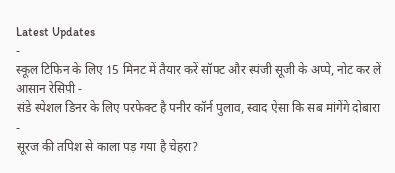Latest Updates
-
स्कूल टिफिन के लिए 15 मिनट में तैयार करें सॉफ्ट और स्पंजी सूजी के अप्पे, नोट कर लें आसान रेसिपी -
संडे स्पेशल डिनर के लिए परफेक्ट है पनीर कॉर्न पुलाव, स्वाद ऐसा कि सब मांगेंगे दोबारा -
सूरज की तपिश से काला पड़ गया है चेहरा?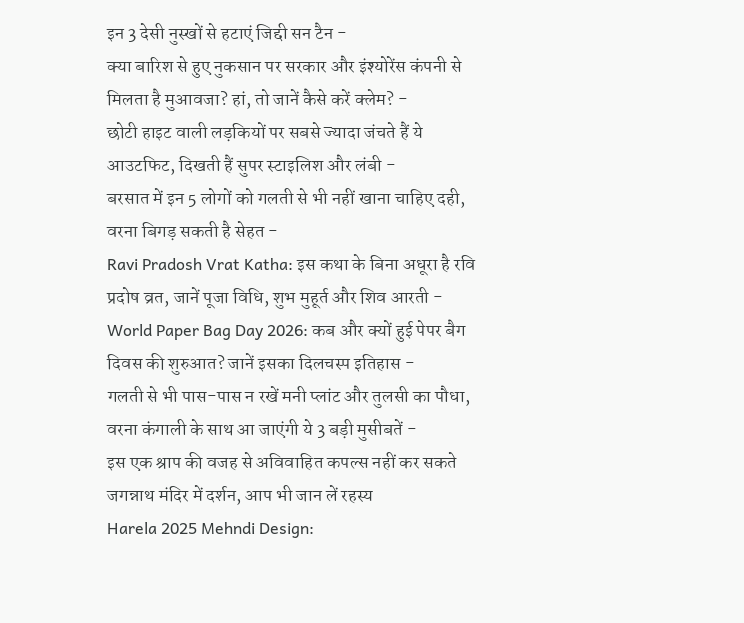इन 3 देसी नुस्खों से हटाएं जिद्दी सन टैन -
क्या बारिश से हुए नुकसान पर सरकार और इंश्योरेंस कंपनी से मिलता है मुआवजा? हां, तो जानें कैसे करें क्लेम? -
छोटी हाइट वाली लड़कियों पर सबसे ज्यादा जंचते हैं ये आउटफिट, दिखती हैं सुपर स्टाइलिश और लंबी -
बरसात में इन 5 लोगों को गलती से भी नहीं खाना चाहिए दही, वरना बिगड़ सकती है सेहत -
Ravi Pradosh Vrat Katha: इस कथा के बिना अधूरा है रवि प्रदोष व्रत, जानें पूजा विधि, शुभ मुहूर्त और शिव आरती -
World Paper Bag Day 2026: कब और क्यों हुई पेपर बैग दिवस की शुरुआत? जानें इसका दिलचस्प इतिहास -
गलती से भी पास-पास न रखें मनी प्लांट और तुलसी का पौधा, वरना कंगाली के साथ आ जाएंगी ये 3 बड़ी मुसीबतें -
इस एक श्राप की वजह से अविवाहित कपल्स नहीं कर सकते जगन्नाथ मंदिर में दर्शन, आप भी जान लें रहस्य
Harela 2025 Mehndi Design: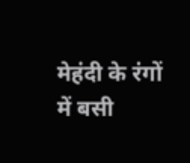मेहंदी के रंगों में बसी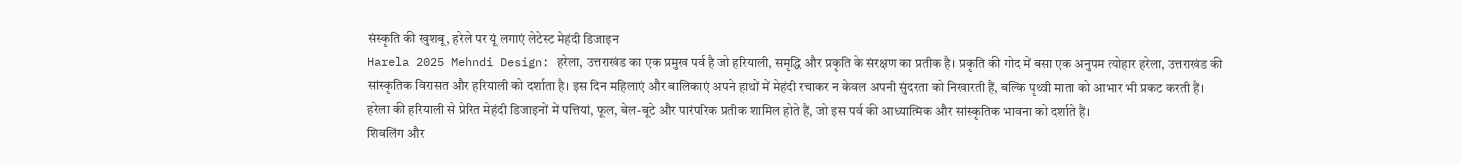संस्कृति की खुशबू, हरेले पर यूं लगाएं लेटेस्ट मेहंदी डिजाइन
Harela 2025 Mehndi Design: हरेला, उत्तराखंड का एक प्रमुख पर्व है जो हरियाली, समृद्धि और प्रकृति के संरक्षण का प्रतीक है। प्रकृति की गोद में बसा एक अनुपम त्योहार हरेला, उत्तराखंड की सांस्कृतिक विरासत और हरियाली को दर्शाता है। इस दिन महिलाएं और बालिकाएं अपने हाथों में मेहंदी रचाकर न केवल अपनी सुंदरता को निखारती हैं, बल्कि पृथ्वी माता को आभार भी प्रकट करती हैं।
हरेला की हरियाली से प्रेरित मेहंदी डिजाइनों में पत्तियां, फूल, बेल-बूटे और पारंपरिक प्रतीक शामिल होते हैं, जो इस पर्व की आध्यात्मिक और सांस्कृतिक भावना को दर्शाते हैं।
शिवलिंग और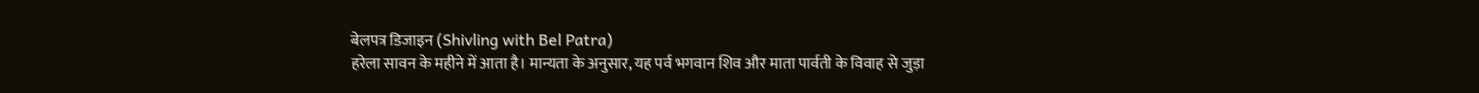बेलपत्र डिजाइन (Shivling with Bel Patra)
हरेला सावन के महीने में आता है। मान्यता के अनुसार, यह पर्व भगवान शिव और माता पार्वती के विवाह से जुड़ा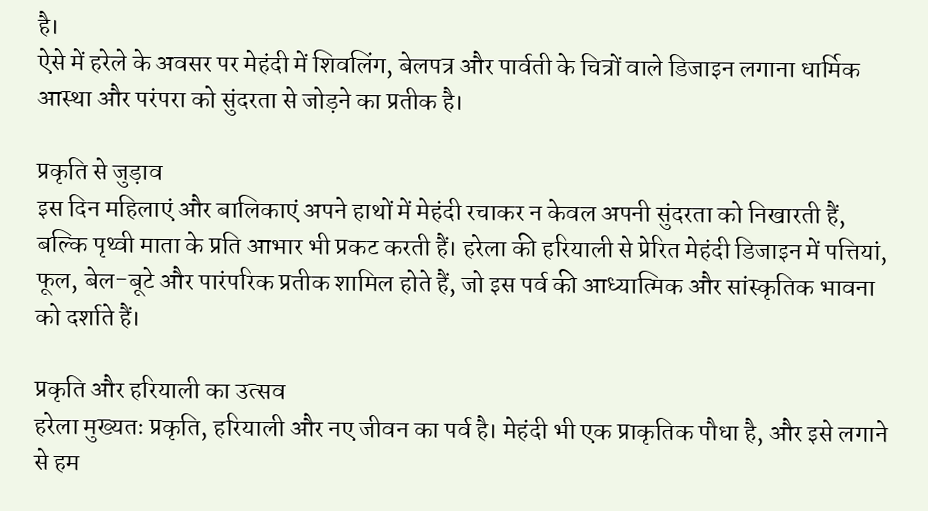है।
ऐसे में हरेले के अवसर पर मेहंदी में शिवलिंग, बेलपत्र और पार्वती के चित्रों वाले डिजाइन लगाना धार्मिक आस्था और परंपरा को सुंदरता से जोड़ने का प्रतीक है।

प्रकृति से जुड़ाव
इस दिन महिलाएं और बालिकाएं अपने हाथों में मेहंदी रचाकर न केवल अपनी सुंदरता को निखारती हैं, बल्कि पृथ्वी माता के प्रति आभार भी प्रकट करती हैं। हरेला की हरियाली से प्रेरित मेहंदी डिजाइन में पत्तियां, फूल, बेल-बूटे और पारंपरिक प्रतीक शामिल होते हैं, जो इस पर्व की आध्यात्मिक और सांस्कृतिक भावना को दर्शाते हैं।

प्रकृति और हरियाली का उत्सव
हरेला मुख्यतः प्रकृति, हरियाली और नए जीवन का पर्व है। मेहंदी भी एक प्राकृतिक पौधा है, और इसे लगाने से हम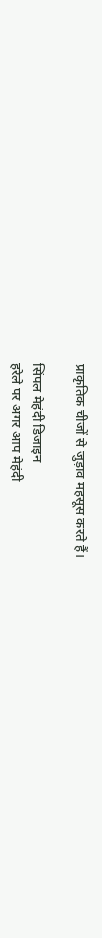प्राकृतिक चीजों से जुड़ाव महसूस करते हैं।

सिंपल मेहंदी डिजाइन
हरेले पर अगर आप मेहंदी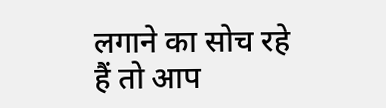लगाने का सोच रहे हैं तो आप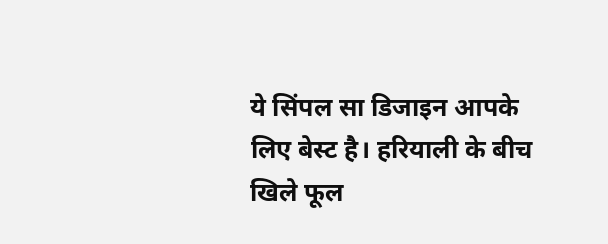ये सिंपल सा डिजाइन आपके लिए बेस्ट है। हरियाली के बीच खिले फूल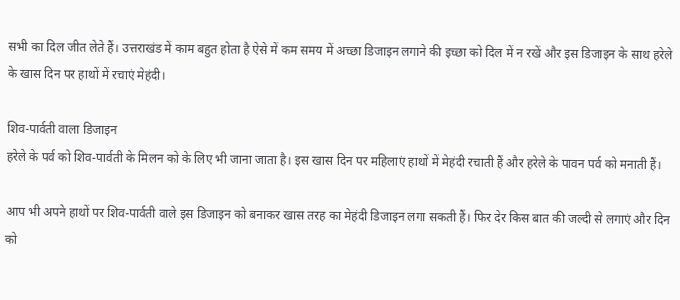सभी का दिल जीत लेते हैं। उत्तराखंड में काम बहुत होता है ऐसे में कम समय में अच्छा डिजाइन लगाने की इच्छा को दिल में न रखें और इस डिजाइन के साथ हरेले के खास दिन पर हाथों में रचाएं मेहंदी।

शिव-पार्वती वाला डिजाइन
हरेले के पर्व को शिव-पार्वती के मिलन को के लिए भी जाना जाता है। इस खास दिन पर महिलाएं हाथों में मेहंदी रचाती हैं और हरेले के पावन पर्व को मनाती हैं।

आप भी अपने हाथों पर शिव-पार्वती वाले इस डिजाइन को बनाकर खास तरह का मेहंदी डिजाइन लगा सकती हैं। फिर देर किस बात की जल्दी से लगाएं और दिन को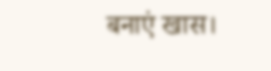बनाएं खास।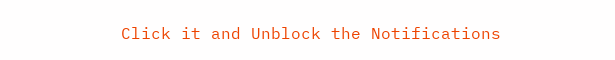Click it and Unblock the Notifications